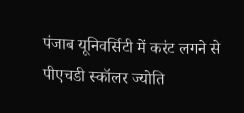पंजाब यूनिवर्सिटी में करंट लगने से पीएचडी स्कॉलर ज्योति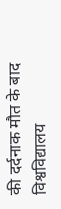की दर्दनाक मौत के बाद विश्वविद्यालय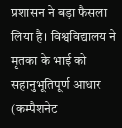प्रशासन ने बड़ा फैसला लिया है। विश्वविद्यालय ने मृतका के भाई को सहानुभूतिपूर्ण आधार (कम्पैशनेट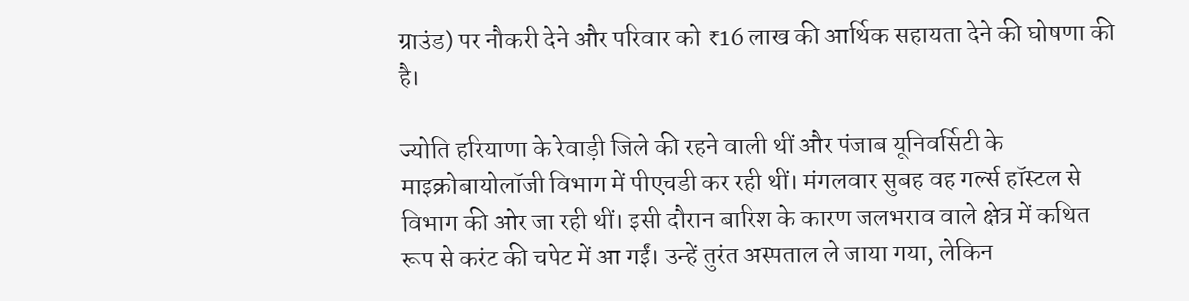ग्राउंड) पर नौकरी देने और परिवार को ₹16 लाख की आर्थिक सहायता देने की घोषणा की है।

ज्योति हरियाणा के रेवाड़ी जिले की रहने वाली थीं और पंजाब यूनिवर्सिटी के माइक्रोबायोलॉजी विभाग में पीएचडी कर रही थीं। मंगलवार सुबह वह गर्ल्स हॉस्टल से विभाग की ओर जा रही थीं। इसी दौरान बारिश के कारण जलभराव वाले क्षेत्र में कथित रूप से करंट की चपेट में आ गईं। उन्हें तुरंत अस्पताल ले जाया गया, लेकिन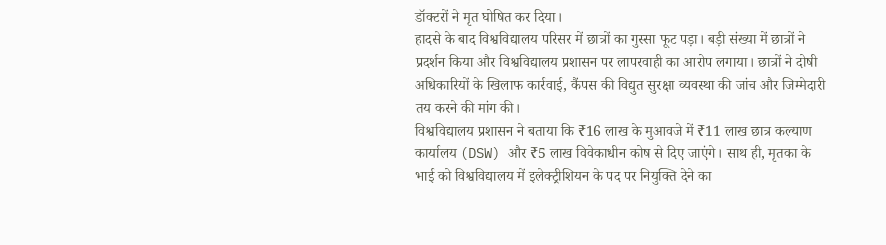डॉक्टरों ने मृत घोषित कर दिया।
हादसे के बाद विश्वविद्यालय परिसर में छात्रों का गुस्सा फूट पड़ा। बड़ी संख्या में छात्रों ने प्रदर्शन किया और विश्वविद्यालय प्रशासन पर लापरवाही का आरोप लगाया। छात्रों ने दोषी अधिकारियों के खिलाफ कार्रवाई, कैंपस की विद्युत सुरक्षा व्यवस्था की जांच और जिम्मेदारी तय करने की मांग की।
विश्वविद्यालय प्रशासन ने बताया कि ₹16 लाख के मुआवजे में ₹11 लाख छात्र कल्याण कार्यालय (DSW) और ₹5 लाख विवेकाधीन कोष से दिए जाएंगे। साथ ही, मृतका के भाई को विश्वविद्यालय में इलेक्ट्रीशियन के पद पर नियुक्ति देने का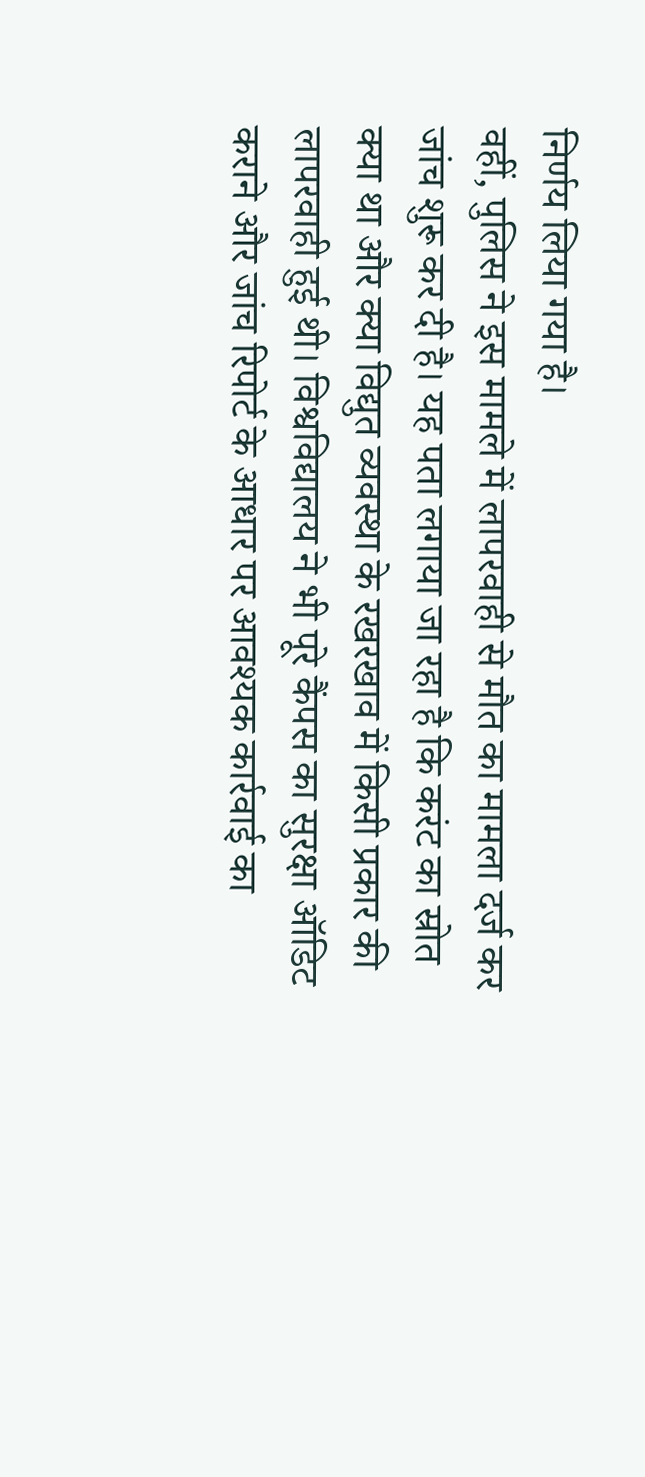निर्णय लिया गया है।
वहीं, पुलिस ने इस मामले में लापरवाही से मौत का मामला दर्ज कर जांच शुरू कर दी है। यह पता लगाया जा रहा है कि करंट का स्रोत क्या था और क्या विद्युत व्यवस्था के रखरखाव में किसी प्रकार की लापरवाही हुई थी। विश्वविद्यालय ने भी पूरे कैंपस का सुरक्षा ऑडिट कराने और जांच रिपोर्ट के आधार पर आवश्यक कार्रवाई का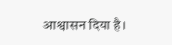आश्वासन दिया है।